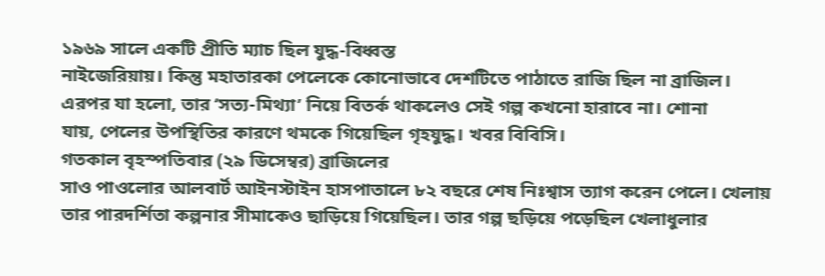১৯৬৯ সালে একটি প্রীতি ম্যাচ ছিল যুদ্ধ-বিধ্বস্ত
নাইজেরিয়ায়। কিন্তু মহাতারকা পেলেকে কোনোভাবে দেশটিতে পাঠাতে রাজি ছিল না ব্রাজিল।
এরপর যা হলো, তার ‘সত্য-মিথ্যা’ নিয়ে বিতর্ক থাকলেও সেই গল্প কখনো হারাবে না। শোনা
যায়, পেলের উপস্থিতির কারণে থমকে গিয়েছিল গৃহযুদ্ধ। খবর বিবিসি।
গতকাল বৃহস্পতিবার (২৯ ডিসেম্বর) ব্রাজিলের
সাও পাওলোর আলবার্ট আইনস্টাইন হাসপাতালে ৮২ বছরে শেষ নিঃশ্বাস ত্যাগ করেন পেলে। খেলায়
তার পারদর্শিতা কল্পনার সীমাকেও ছাড়িয়ে গিয়েছিল। তার গল্প ছড়িয়ে পড়েছিল খেলাধুলার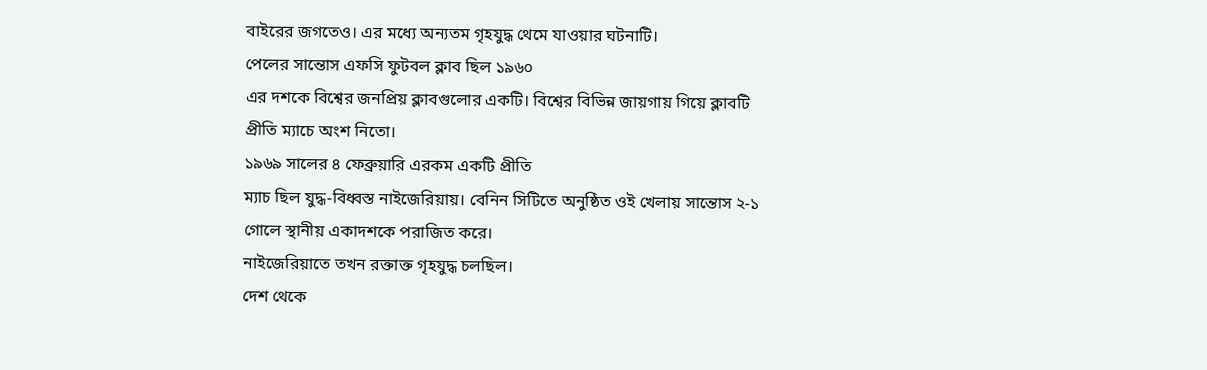বাইরের জগতেও। এর মধ্যে অন্যতম গৃহযুদ্ধ থেমে যাওয়ার ঘটনাটি।
পেলের সান্তোস এফসি ফুটবল ক্লাব ছিল ১৯৬০
এর দশকে বিশ্বের জনপ্রিয় ক্লাবগুলোর একটি। বিশ্বের বিভিন্ন জায়গায় গিয়ে ক্লাবটি
প্রীতি ম্যাচে অংশ নিতো।
১৯৬৯ সালের ৪ ফেব্রুয়ারি এরকম একটি প্রীতি
ম্যাচ ছিল যুদ্ধ-বিধ্বস্ত নাইজেরিয়ায়। বেনিন সিটিতে অনুষ্ঠিত ওই খেলায় সান্তোস ২-১
গোলে স্থানীয় একাদশকে পরাজিত করে।
নাইজেরিয়াতে তখন রক্তাক্ত গৃহযুদ্ধ চলছিল।
দেশ থেকে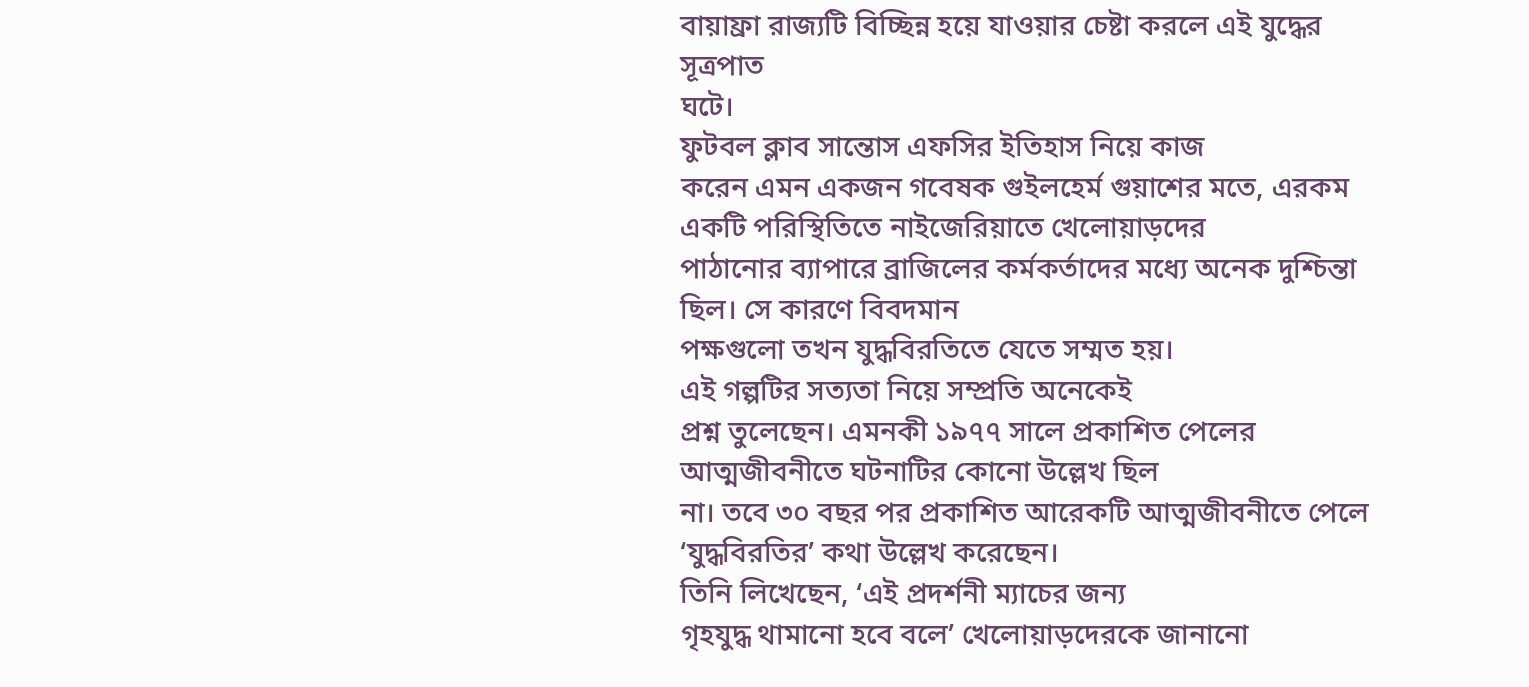বায়াফ্রা রাজ্যটি বিচ্ছিন্ন হয়ে যাওয়ার চেষ্টা করলে এই যুদ্ধের সূত্রপাত
ঘটে।
ফুটবল ক্লাব সান্তোস এফসির ইতিহাস নিয়ে কাজ
করেন এমন একজন গবেষক গুইলহের্ম গুয়াশের মতে, এরকম একটি পরিস্থিতিতে নাইজেরিয়াতে খেলোয়াড়দের
পাঠানোর ব্যাপারে ব্রাজিলের কর্মকর্তাদের মধ্যে অনেক দুশ্চিন্তা ছিল। সে কারণে বিবদমান
পক্ষগুলো তখন যুদ্ধবিরতিতে যেতে সম্মত হয়।
এই গল্পটির সত্যতা নিয়ে সম্প্রতি অনেকেই
প্রশ্ন তুলেছেন। এমনকী ১৯৭৭ সালে প্রকাশিত পেলের আত্মজীবনীতে ঘটনাটির কোনো উল্লেখ ছিল
না। তবে ৩০ বছর পর প্রকাশিত আরেকটি আত্মজীবনীতে পেলে ‘যুদ্ধবিরতির’ কথা উল্লেখ করেছেন।
তিনি লিখেছেন, ‘এই প্রদর্শনী ম্যাচের জন্য
গৃহযুদ্ধ থামানো হবে বলে’ খেলোয়াড়দেরকে জানানো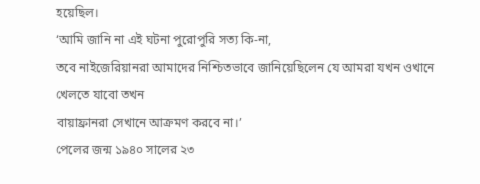হয়েছিল।
‘আমি জানি না এই ঘটনা পুরোপুরি সত্য কি-না,
তবে নাইজেরিয়ানরা আমাদের নিশ্চিতভাবে জানিয়েছিলেন যে আমরা যখন ওখানে খেলতে যাবো তখন
বায়াফ্রানরা সেখানে আক্রমণ করবে না।’
পেলের জন্ম ১৯৪০ সালের ২৩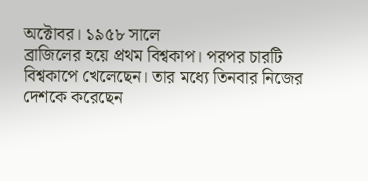অক্টোবর। ১৯৫৮ সালে
ব্রাজিলের হয়ে প্রথম বিশ্বকাপ। পরপর চারটি বিশ্বকাপে খেলেছেন। তার মধ্যে তিনবার নিজের
দেশকে করেছেন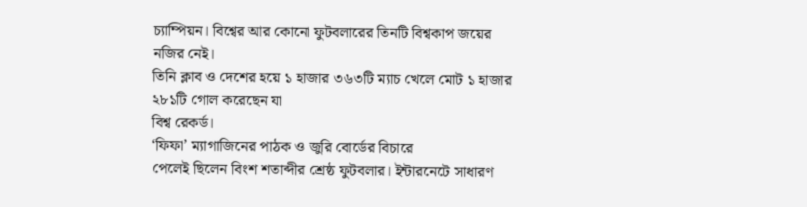চ্যাম্পিয়ন। বিশ্বের আর কোনো ফুটবলারের তিনটি বিশ্বকাপ জয়ের নজির নেই।
তিনি ক্লাব ও দেশের হয়ে ১ হাজার ৩৬৩টি ম্যাচ খেলে মোট ১ হাজার ২৮১টি গোল করেছেন যা
বিশ্ব রেকর্ড।
‘ফিফা’ ম্যাগাজিনের পাঠক ও জুরি বোর্ডের বিচারে
পেলেই ছিলেন বিংশ শতাব্দীর শ্রেষ্ঠ ফুটবলার। ইন্টারনেটে সাধারণ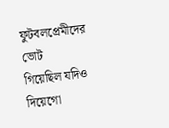ফুটবলপ্রেমীদের ভোট
গিয়েছিল যদিও দিয়েগো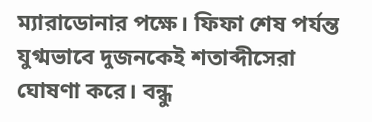ম্যারাডোনার পক্ষে। ফিফা শেষ পর্যন্ত যুগ্মভাবে দুজনকেই শতাব্দীসেরা
ঘোষণা করে। বন্ধু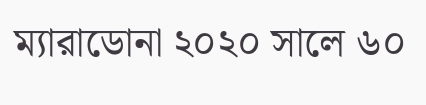ম্যারাডোনা ২০২০ সালে ৬০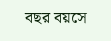বছর বয়সে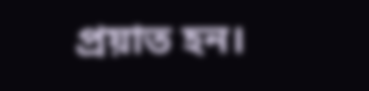প্রয়াত হন।